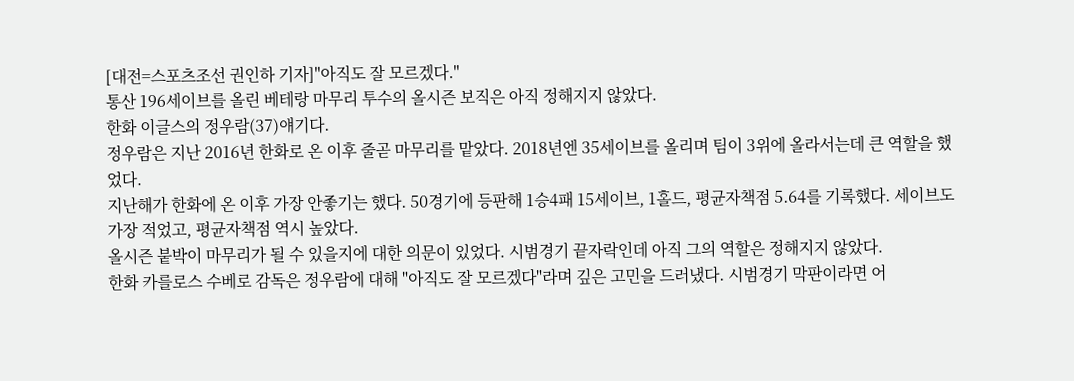[대전=스포츠조선 권인하 기자]"아직도 잘 모르겠다."
통산 196세이브를 올린 베테랑 마무리 투수의 올시즌 보직은 아직 정해지지 않았다.
한화 이글스의 정우람(37)얘기다.
정우람은 지난 2016년 한화로 온 이후 줄곧 마무리를 맡았다. 2018년엔 35세이브를 올리며 팀이 3위에 올라서는데 큰 역할을 했었다.
지난해가 한화에 온 이후 가장 안좋기는 했다. 50경기에 등판해 1승4패 15세이브, 1홀드, 평균자책점 5.64를 기록했다. 세이브도 가장 적었고, 평균자책점 역시 높았다.
올시즌 붙박이 마무리가 될 수 있을지에 대한 의문이 있었다. 시범경기 끝자락인데 아직 그의 역할은 정해지지 않았다.
한화 카를로스 수베로 감독은 정우람에 대해 "아직도 잘 모르겠다"라며 깊은 고민을 드러냈다. 시범경기 막판이라면 어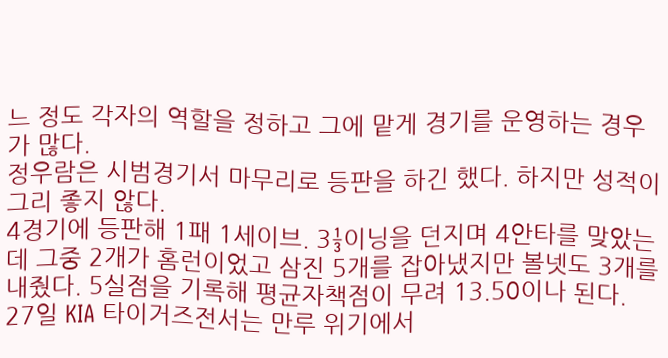느 정도 각자의 역할을 정하고 그에 맡게 경기를 운영하는 경우가 많다.
정우람은 시범경기서 마무리로 등판을 하긴 했다. 하지만 성적이 그리 좋지 않다.
4경기에 등판해 1패 1세이브. 3⅓이닝을 던지며 4안타를 맞았는데 그중 2개가 홈런이었고 삼진 5개를 잡아냈지만 볼넷도 3개를 내줬다. 5실점을 기록해 평균자책점이 무려 13.50이나 된다.
27일 KIA 타이거즈전서는 만루 위기에서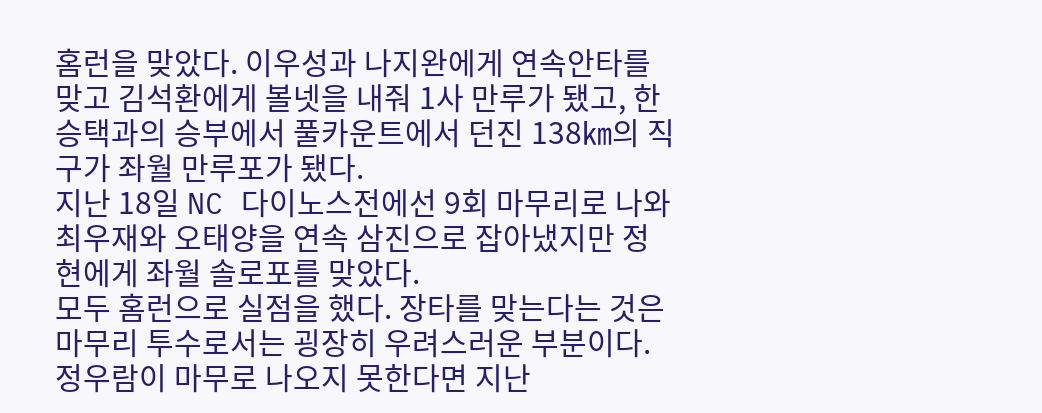홈런을 맞았다. 이우성과 나지완에게 연속안타를 맞고 김석환에게 볼넷을 내줘 1사 만루가 됐고, 한승택과의 승부에서 풀카운트에서 던진 138㎞의 직구가 좌월 만루포가 됐다.
지난 18일 NC 다이노스전에선 9회 마무리로 나와 최우재와 오태양을 연속 삼진으로 잡아냈지만 정 현에게 좌월 솔로포를 맞았다.
모두 홈런으로 실점을 했다. 장타를 맞는다는 것은 마무리 투수로서는 굉장히 우려스러운 부분이다.
정우람이 마무로 나오지 못한다면 지난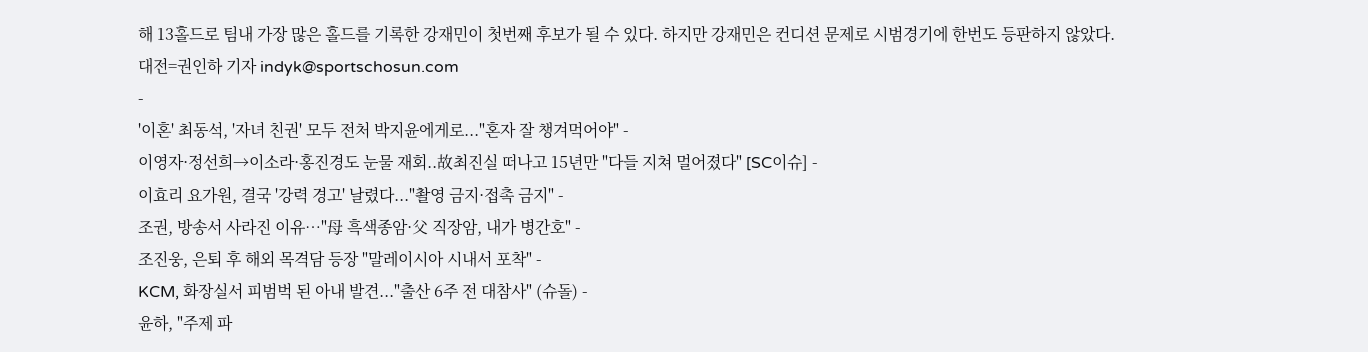해 13홀드로 팀내 가장 많은 홀드를 기록한 강재민이 첫번째 후보가 될 수 있다. 하지만 강재민은 컨디션 문제로 시범경기에 한번도 등판하지 않았다.
대전=권인하 기자 indyk@sportschosun.com
-
'이혼' 최동석, '자녀 친권' 모두 전처 박지윤에게로..."혼자 잘 챙겨먹어야" -
이영자·정선희→이소라·홍진경도 눈물 재회..故최진실 떠나고 15년만 "다들 지쳐 멀어졌다" [SC이슈] -
이효리 요가원, 결국 '강력 경고' 날렸다..."촬영 금지·접촉 금지" -
조권, 방송서 사라진 이유…"母 흑색종암·父 직장암, 내가 병간호" -
조진웅, 은퇴 후 해외 목격담 등장 "말레이시아 시내서 포착" -
KCM, 화장실서 피범벅 된 아내 발견..."출산 6주 전 대참사" (슈돌) -
윤하, "주제 파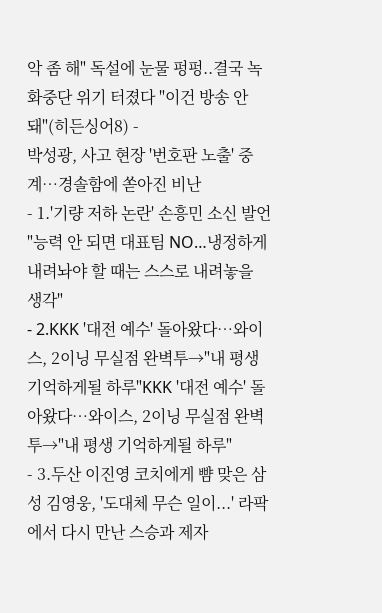악 좀 해" 독설에 눈물 펑펑..결국 녹화중단 위기 터졌다 "이건 방송 안돼"(히든싱어8) -
박성광, 사고 현장 '번호판 노출' 중계…경솔함에 쏟아진 비난
- 1.'기량 저하 논란' 손흥민 소신 발언 "능력 안 되면 대표팀 NO…냉정하게 내려놔야 할 때는 스스로 내려놓을 생각"
- 2.KKK '대전 예수' 돌아왔다…와이스, 2이닝 무실점 완벽투→"내 평생 기억하게될 하루"KKK '대전 예수' 돌아왔다…와이스, 2이닝 무실점 완벽투→"내 평생 기억하게될 하루"
- 3.두산 이진영 코치에게 뺨 맞은 삼성 김영웅, '도대체 무슨 일이...' 라팍에서 다시 만난 스승과 제자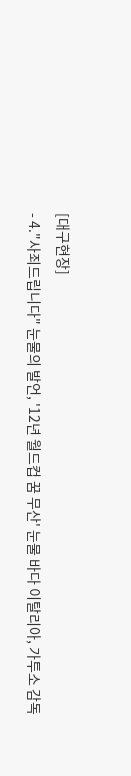[대구현장]
- 4."사죄드립니다" 눈물의 발언, '12년 월드컵 꿈 무산' 눈물 바다 이탈리아, 가투소 감독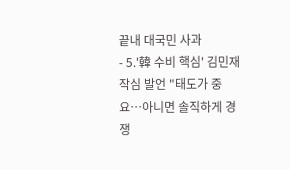끝내 대국민 사과
- 5.'韓 수비 핵심' 김민재 작심 발언 "태도가 중요…아니면 솔직하게 경쟁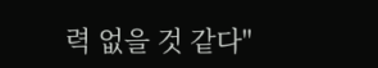력 없을 것 같다"